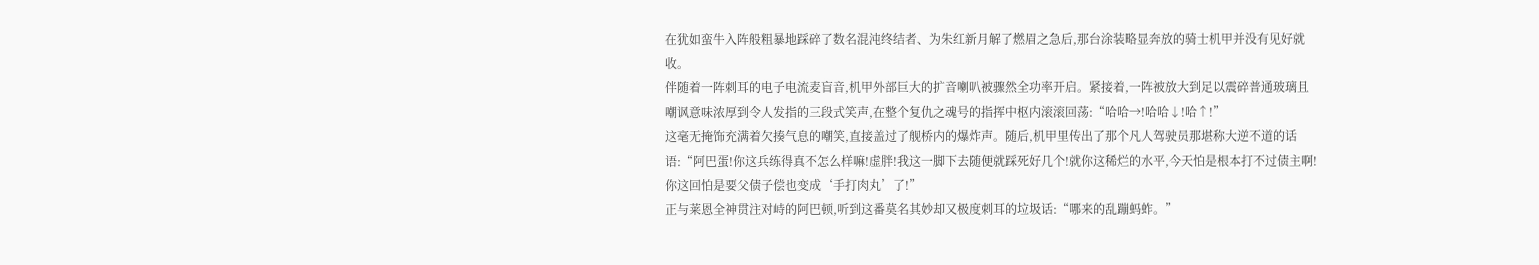在犹如蛮牛入阵般粗暴地踩碎了数名混沌终结者、为朱红新月解了燃眉之急后,那台涂装略显奔放的骑士机甲并没有见好就收。
伴随着一阵刺耳的电子电流麦盲音,机甲外部巨大的扩音喇叭被骤然全功率开启。紧接着,一阵被放大到足以震碎普通玻璃且嘲讽意味浓厚到令人发指的三段式笑声,在整个复仇之魂号的指挥中枢内滚滚回荡:“哈哈→!哈哈↓!哈↑!”
这毫无掩饰充满着欠揍气息的嘲笑,直接盖过了舰桥内的爆炸声。随后,机甲里传出了那个凡人驾驶员那堪称大逆不道的话语:“阿巴蛋!你这兵练得真不怎么样嘛!虚胖!我这一脚下去随便就踩死好几个!就你这稀烂的水平,今天怕是根本打不过债主啊!你这回怕是要父债子偿也变成‘手打肉丸’了!”
正与莱恩全神贯注对峙的阿巴顿,听到这番莫名其妙却又极度刺耳的垃圾话:“哪来的乱蹦蚂蚱。”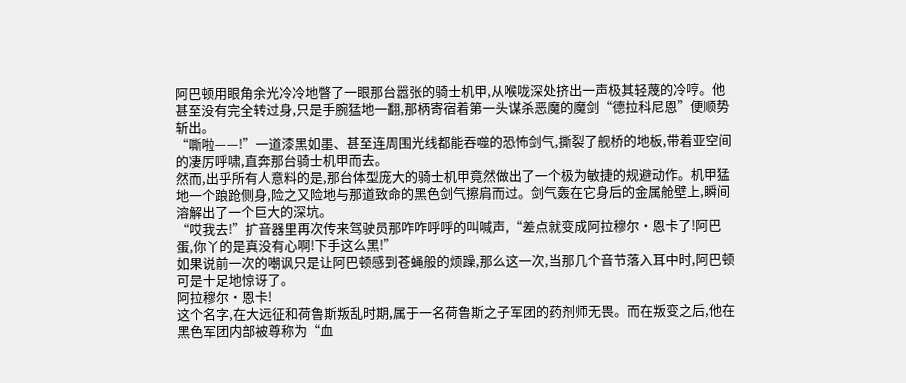阿巴顿用眼角余光冷冷地瞥了一眼那台嚣张的骑士机甲,从喉咙深处挤出一声极其轻蔑的冷哼。他甚至没有完全转过身,只是手腕猛地一翻,那柄寄宿着第一头谋杀恶魔的魔剑“德拉科尼恩”便顺势斩出。
“嘶啦——!”一道漆黑如墨、甚至连周围光线都能吞噬的恐怖剑气,撕裂了舰桥的地板,带着亚空间的凄厉呼啸,直奔那台骑士机甲而去。
然而,出乎所有人意料的是,那台体型庞大的骑士机甲竟然做出了一个极为敏捷的规避动作。机甲猛地一个踉跄侧身,险之又险地与那道致命的黑色剑气擦肩而过。剑气轰在它身后的金属舱壁上,瞬间溶解出了一个巨大的深坑。
“哎我去!”扩音器里再次传来驾驶员那咋咋呼呼的叫喊声,“差点就变成阿拉穆尔·恩卡了!阿巴蛋,你丫的是真没有心啊!下手这么黑!”
如果说前一次的嘲讽只是让阿巴顿感到苍蝇般的烦躁,那么这一次,当那几个音节落入耳中时,阿巴顿可是十足地惊讶了。
阿拉穆尔·恩卡!
这个名字,在大远征和荷鲁斯叛乱时期,属于一名荷鲁斯之子军团的药剂师无畏。而在叛变之后,他在黑色军团内部被尊称为“血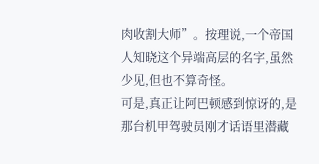肉收割大师”。按理说,一个帝国人知晓这个异端高层的名字,虽然少见,但也不算奇怪。
可是,真正让阿巴顿感到惊讶的,是那台机甲驾驶员刚才话语里潜藏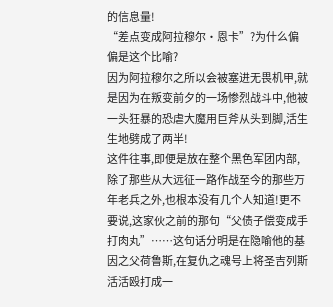的信息量!
“差点变成阿拉穆尔·恩卡”?为什么偏偏是这个比喻?
因为阿拉穆尔之所以会被塞进无畏机甲,就是因为在叛变前夕的一场惨烈战斗中,他被一头狂暴的恐虐大魔用巨斧从头到脚,活生生地劈成了两半!
这件往事,即便是放在整个黑色军团内部,除了那些从大远征一路作战至今的那些万年老兵之外,也根本没有几个人知道!更不要说,这家伙之前的那句“父债子偿变成手打肉丸”……这句话分明是在隐喻他的基因之父荷鲁斯,在复仇之魂号上将圣吉列斯活活殴打成一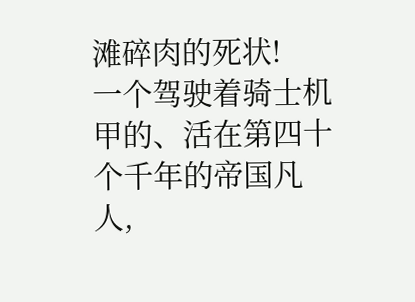滩碎肉的死状!
一个驾驶着骑士机甲的、活在第四十个千年的帝国凡人,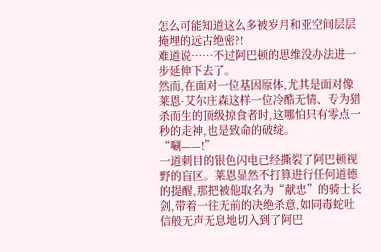怎么可能知道这么多被岁月和亚空间层层掩埋的远古绝密?!
难道说……不过阿巴顿的思维没办法进一步延伸下去了。
然而,在面对一位基因原体,尤其是面对像莱恩·艾尔庄森这样一位冷酷无情、专为猎杀而生的顶级掠食者时,这哪怕只有零点一秒的走神,也是致命的破绽。
“唰——!”
一道刺目的银色闪电已经撕裂了阿巴顿视野的盲区。莱恩显然不打算进行任何道德的提醒,那把被他取名为“献忠”的骑士长剑,带着一往无前的决绝杀意,如同毒蛇吐信般无声无息地切入到了阿巴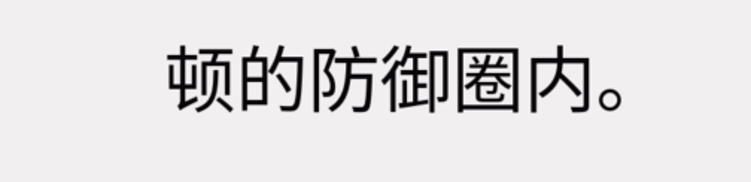顿的防御圈内。